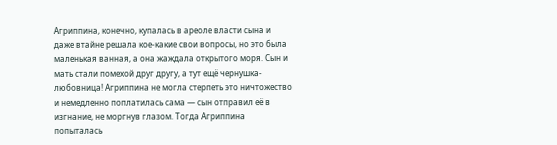Агриппина, конечно, купалась в ареоле власти сына и даже втайне решала кое-какие свои вопросы, но это была маленькая ванная, а она жаждала открытого моря. Сын и мать стали помехой друг другу, а тут ещё чернушка-любовница! Агриппина не могла стерпеть это ничтожество и немедленно поплатилась сама — сын отправил её в изгнание, не моргнув глазом. Тогда Агриппина попыталась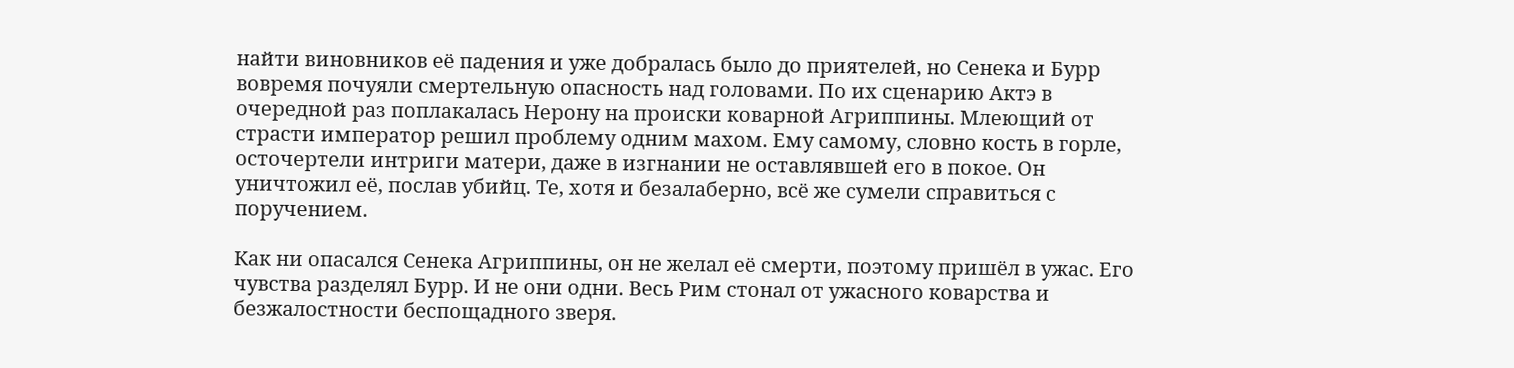найти виновников её падения и уже добралась было до приятелей, но Сенека и Бурр вовремя почуяли смертельную опасность над головами. По их сценарию Актэ в очередной раз поплакалась Нерону на происки коварной Агриппины. Млеющий от страсти император решил проблему одним махом. Ему самому, словно кость в горле, осточертели интриги матери, даже в изгнании не оставлявшей его в покое. Он уничтожил её, послав убийц. Те, хотя и безалаберно, всё же сумели справиться с поручением.

Как ни опасался Сенека Агриппины, он не желал её смерти, поэтому пришёл в ужас. Его чувства разделял Бурр. И не они одни. Весь Рим стонал от ужасного коварства и безжалостности беспощадного зверя.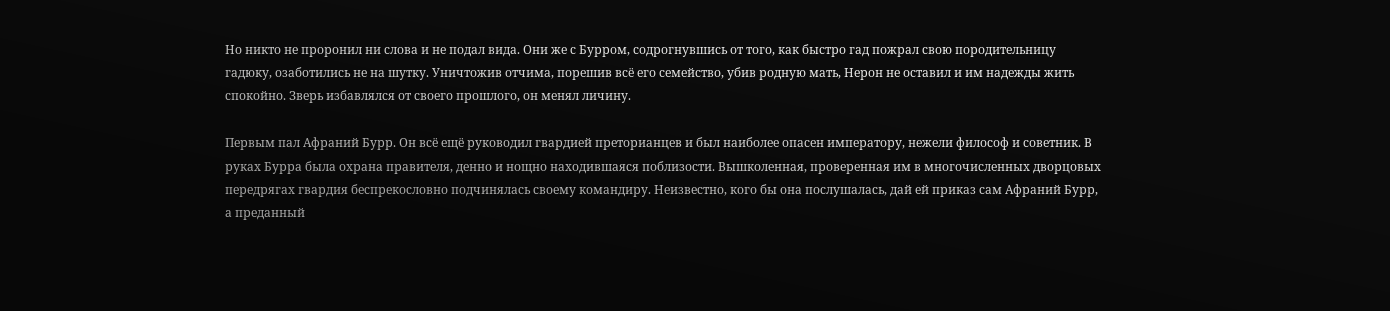Но никто не проронил ни слова и не подал вида. Они же с Бурром, содрогнувшись от того, как быстро гад пожрал свою породительницу гадюку, озаботились не на шутку. Уничтожив отчима, порешив всё его семейство, убив родную мать, Нерон не оставил и им надежды жить спокойно. Зверь избавлялся от своего прошлого, он менял личину.

Первым пал Афраний Бурр. Он всё ещё руководил гвардией преторианцев и был наиболее опасен императору, нежели философ и советник. В руках Бурра была охрана правителя, денно и нощно находившаяся поблизости. Вышколенная, проверенная им в многочисленных дворцовых передрягах гвардия беспрекословно подчинялась своему командиру. Неизвестно, кого бы она послушалась, дай ей приказ сам Афраний Бурр, а преданный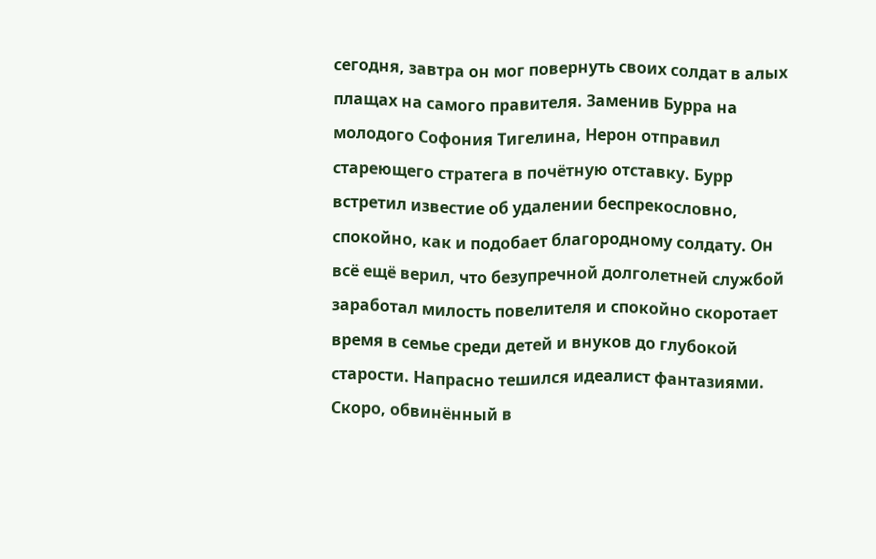сегодня, завтра он мог повернуть своих солдат в алых плащах на самого правителя. Заменив Бурра на молодого Софония Тигелина, Нерон отправил стареющего стратега в почётную отставку. Бурр встретил известие об удалении беспрекословно, спокойно, как и подобает благородному солдату. Он всё ещё верил, что безупречной долголетней службой заработал милость повелителя и спокойно скоротает время в семье среди детей и внуков до глубокой старости. Напрасно тешился идеалист фантазиями. Скоро, обвинённый в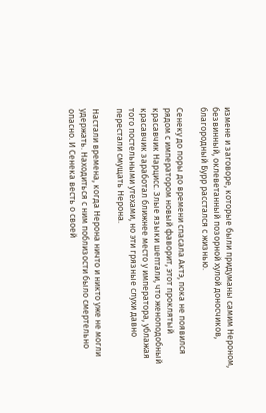измене и заговоре, которые были придуманы самим Нероном, безвинный, оклеветанный позорной хулой доносчиков, благородный Бурр расстался с жизнью.

Сенеку до поры до времени спасала Актэ, пока не появился рядом с императором новый фаворит, этот проклятый красавчик Нарцисс. Злые языки шептали, что женоподобный красавчик заработал ближнее место у императора, ублажая того постельными утехами, но эти грязные слухи давно перестали смущать Нерона.

Настали времена, когда Нерона ничто и никто уже не могли удержать. Находиться с ним поблизости было смертельно опасно. И Сенека весть о своей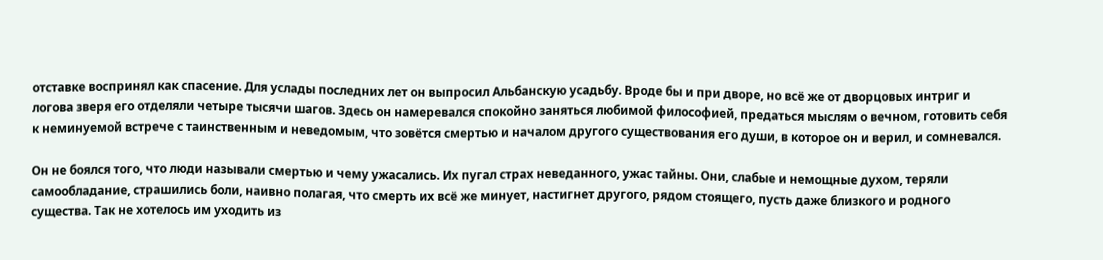отставке воспринял как спасение. Для услады последних лет он выпросил Альбанскую усадьбу. Вроде бы и при дворе, но всё же от дворцовых интриг и логова зверя его отделяли четыре тысячи шагов. Здесь он намеревался спокойно заняться любимой философией, предаться мыслям о вечном, готовить себя к неминуемой встрече с таинственным и неведомым, что зовётся смертью и началом другого существования его души, в которое он и верил, и сомневался.

Он не боялся того, что люди называли смертью и чему ужасались. Их пугал страх неведанного, ужас тайны. Они, слабые и немощные духом, теряли самообладание, страшились боли, наивно полагая, что смерть их всё же минует, настигнет другого, рядом стоящего, пусть даже близкого и родного существа. Так не хотелось им уходить из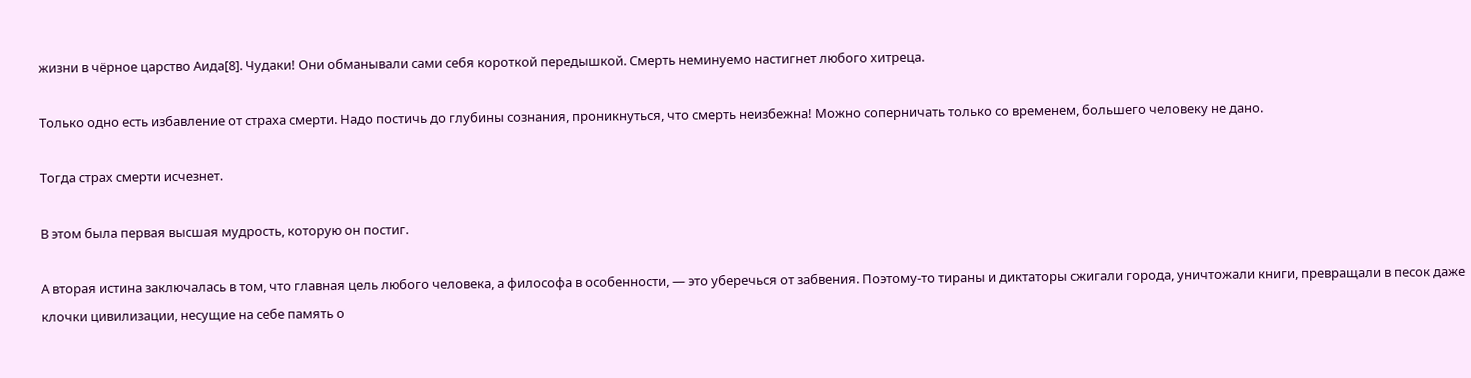жизни в чёрное царство Аида[8]. Чудаки! Они обманывали сами себя короткой передышкой. Смерть неминуемо настигнет любого хитреца.

Только одно есть избавление от страха смерти. Надо постичь до глубины сознания, проникнуться, что смерть неизбежна! Можно соперничать только со временем, большего человеку не дано.

Тогда страх смерти исчезнет.

В этом была первая высшая мудрость, которую он постиг.

А вторая истина заключалась в том, что главная цель любого человека, а философа в особенности, — это уберечься от забвения. Поэтому-то тираны и диктаторы сжигали города, уничтожали книги, превращали в песок даже клочки цивилизации, несущие на себе память о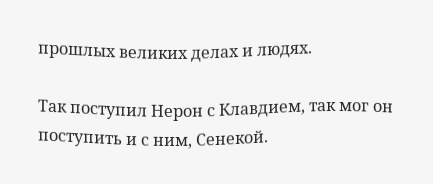прошлых великих делах и людях.

Так поступил Нерон с Клавдием, так мог он поступить и с ним, Сенекой.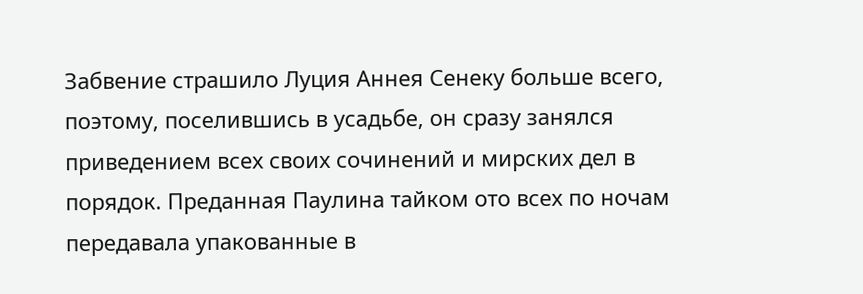Забвение страшило Луция Аннея Сенеку больше всего, поэтому, поселившись в усадьбе, он сразу занялся приведением всех своих сочинений и мирских дел в порядок. Преданная Паулина тайком ото всех по ночам передавала упакованные в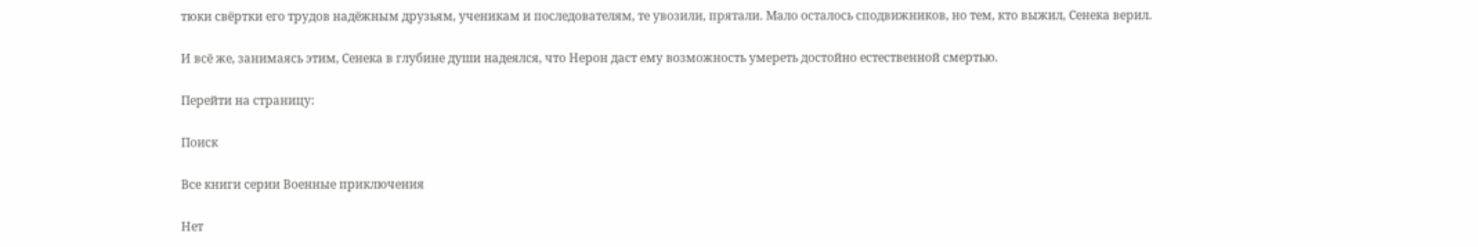тюки свёртки его трудов надёжным друзьям, ученикам и последователям, те увозили, прятали. Мало осталось сподвижников, но тем, кто выжил, Сенека верил.

И всё же, занимаясь этим, Сенека в глубине души надеялся, что Нерон даст ему возможность умереть достойно естественной смертью.

Перейти на страницу:

Поиск

Все книги серии Военные приключения

Нет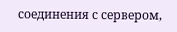соединения с сервером,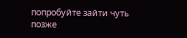попробуйте зайти чуть позже